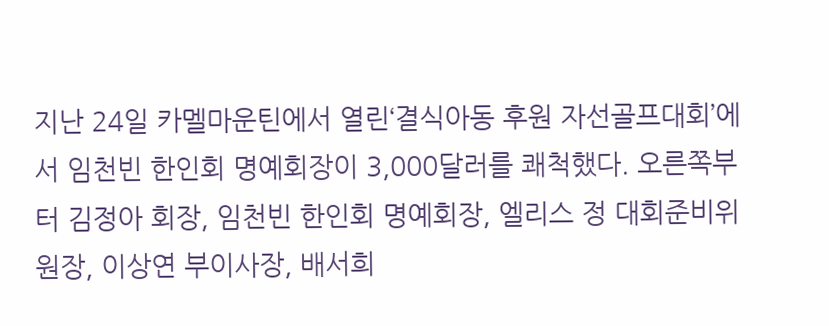지난 24일 카멜마운틴에서 열린‘결식아동 후원 자선골프대회’에서 임천빈 한인회 명예회장이 3,000달러를 쾌척했다. 오른쪽부터 김정아 회장, 임천빈 한인회 명예회장, 엘리스 정 대회준비위원장, 이상연 부이사장, 배서희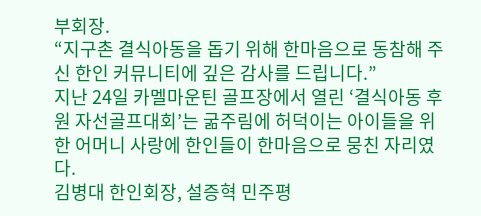부회장.
“지구촌 결식아동을 돕기 위해 한마음으로 동참해 주신 한인 커뮤니티에 깊은 감사를 드립니다.”
지난 24일 카멜마운틴 골프장에서 열린 ‘결식아동 후원 자선골프대회’는 굶주림에 허덕이는 아이들을 위한 어머니 사랑에 한인들이 한마음으로 뭉친 자리였다.
김병대 한인회장, 설증혁 민주평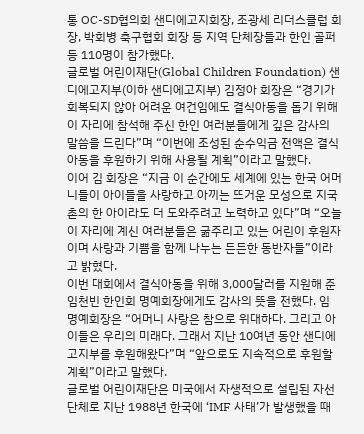통 OC-SD협의회 샌디에고지회장, 조광세 리더스클럽 회장, 박회병 축구협회 회장 등 지역 단체장들과 한인 골퍼 등 110명이 참가했다.
글로벌 어린이재단(Global Children Foundation) 샌디에고지부(이하 샌디에고지부) 김정아 회장은 “경기가 회복되지 않아 어려운 여건임에도 결식아동을 돕기 위해 이 자리에 참석해 주신 한인 여러분들에게 깊은 감사의 말씀을 드린다”며 “이번에 조성된 순수익금 전액은 결식아동을 후원하기 위해 사용될 계획”이라고 말했다.
이어 김 회장은 “지금 이 순간에도 세계에 있는 한국 어머니들이 아이들을 사랑하고 아끼는 뜨거운 모성으로 지국촌의 한 아이라도 더 도와주려고 노력하고 있다”며 “오늘 이 자리에 계신 여러분들은 굶주리고 있는 어린이 후원자이며 사랑과 기쁨을 함께 나누는 든든한 동반자들”이라고 밝혔다.
이번 대회에서 결식아동을 위해 3,000달러를 지원해 준 임천빈 한인회 명예회장에게도 감사의 뜻을 전했다. 임 명예회장은 “어머니 사랑은 참으로 위대하다. 그리고 아이들은 우리의 미래다. 그래서 지난 10여년 동안 샌디에고지부를 후원해왔다”며 “앞으로도 지속적으로 후원할 계획”이라고 말했다.
글로벌 어린이재단은 미국에서 자생적으로 설립된 자선단체로 지난 1988년 한국에 ‘IMF 사태’가 발생했을 때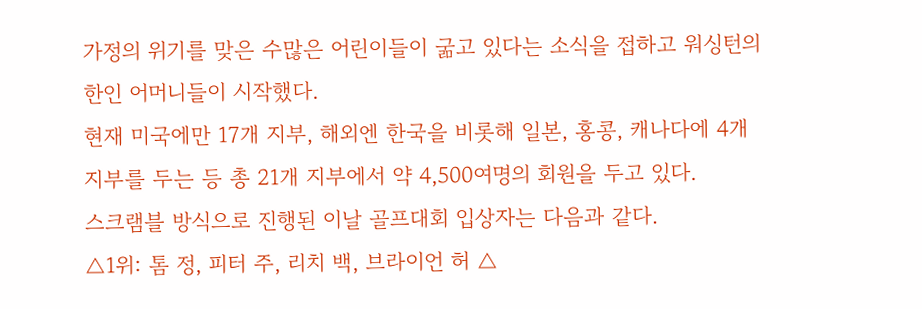가정의 위기를 맞은 수많은 어린이들이 굶고 있다는 소식을 접하고 워싱턴의 한인 어머니들이 시작했다.
현재 미국에만 17개 지부, 해외엔 한국을 비롯해 일본, 홍콩, 캐나다에 4개 지부를 두는 등 총 21개 지부에서 약 4,500여명의 회원을 두고 있다.
스크램블 방식으로 진행된 이날 골프대회 입상자는 다음과 같다.
△1위: 톰 정, 피터 주, 리치 백, 브라이언 허 △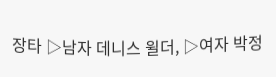장타 ▷남자 데니스 윌더, ▷여자 박정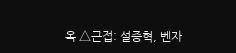옥 △근접: 설증혁, 벤자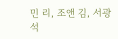민 리, 조앤 김, 서광석